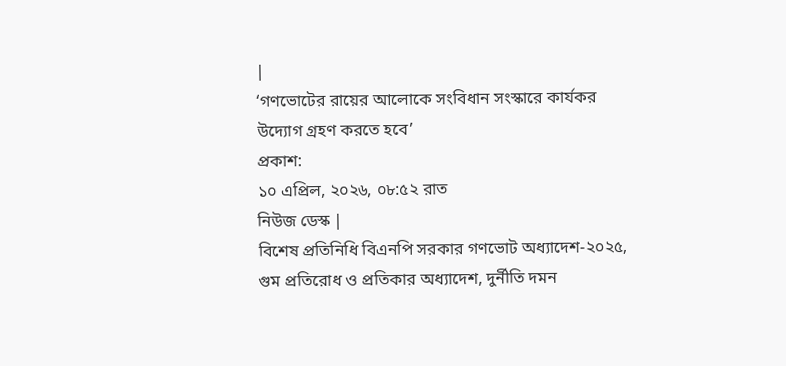|
‘গণভোটের রায়ের আলোকে সংবিধান সংস্কারে কার্যকর উদ্যোগ গ্রহণ করতে হবে’
প্রকাশ:
১০ এপ্রিল, ২০২৬, ০৮:৫২ রাত
নিউজ ডেস্ক |
বিশেষ প্রতিনিধি বিএনপি সরকার গণভোট অধ্যাদেশ-২০২৫, গুম প্রতিরোধ ও প্রতিকার অধ্যাদেশ, দুর্নীতি দমন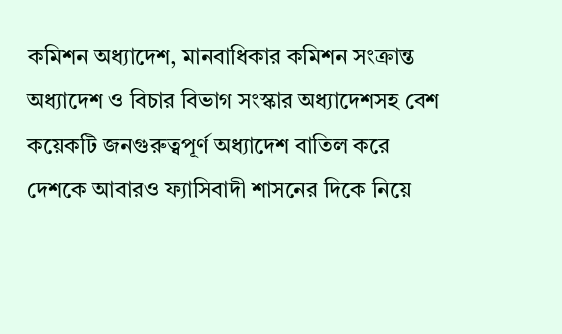কমিশন অধ্যাদেশ, মানবাধিকার কমিশন সংক্রান্ত অধ্যাদেশ ও বিচার বিভাগ সংস্কার অধ্যাদেশসহ বেশ কয়েকটি জনগুরুত্বপূর্ণ অধ্যাদেশ বাতিল করে দেশকে আবারও ফ্যাসিবাদী শাসনের দিকে নিয়ে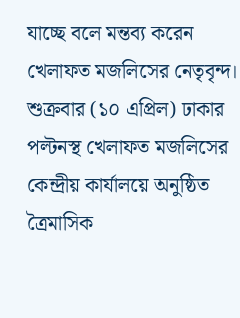যাচ্ছে বলে মন্তব্য করেন খেলাফত মজলিসের নেতৃবৃন্দ। শুক্রবার (১০ এপ্রিল) ঢাকার পল্টনস্থ খেলাফত মজলিসের কেন্দ্রীয় কার্যালয়ে অনুষ্ঠিত ত্রৈমাসিক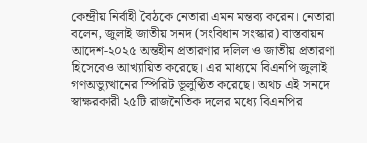কেন্দ্রীয় নির্বাহী বৈঠকে নেতারা এমন মন্তব্য করেন। নেতারা বলেন, জুলাই জাতীয় সনদ (সংবিধান সংস্কার) বাস্তবায়ন আদেশ-২০২৫ অন্তহীন প্রতারণার দলিল ও জাতীয় প্রতারণা হিসেবেও আখ্যায়িত করেছে। এর মাধ্যমে বিএনপি জুলাই গণঅভ্যুত্থানের স্পিরিট ভূলুণ্ঠিত করেছে। অথচ এই সনদে স্বাক্ষরকারী ২৫টি রাজনৈতিক দলের মধ্যে বিএনপির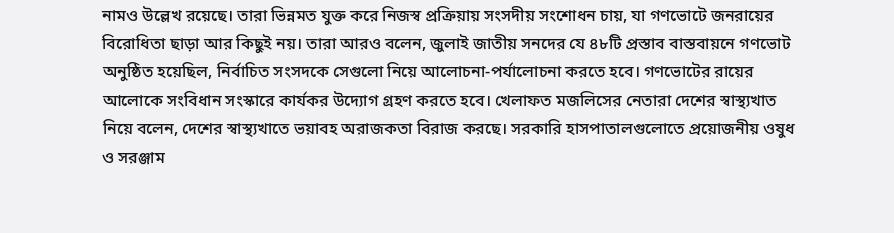নামও উল্লেখ রয়েছে। তারা ভিন্নমত যুক্ত করে নিজস্ব প্রক্রিয়ায় সংসদীয় সংশোধন চায়, যা গণভোটে জনরায়ের বিরোধিতা ছাড়া আর কিছুই নয়। তারা আরও বলেন, জুলাই জাতীয় সনদের যে ৪৮টি প্রস্তাব বাস্তবায়নে গণভোট অনুষ্ঠিত হয়েছিল, নির্বাচিত সংসদকে সেগুলো নিয়ে আলোচনা-পর্যালোচনা করতে হবে। গণভোটের রায়ের আলোকে সংবিধান সংস্কারে কার্যকর উদ্যোগ গ্রহণ করতে হবে। খেলাফত মজলিসের নেতারা দেশের স্বাস্থ্যখাত নিয়ে বলেন, দেশের স্বাস্থ্যখাতে ভয়াবহ অরাজকতা বিরাজ করছে। সরকারি হাসপাতালগুলোতে প্রয়োজনীয় ওষুধ ও সরঞ্জাম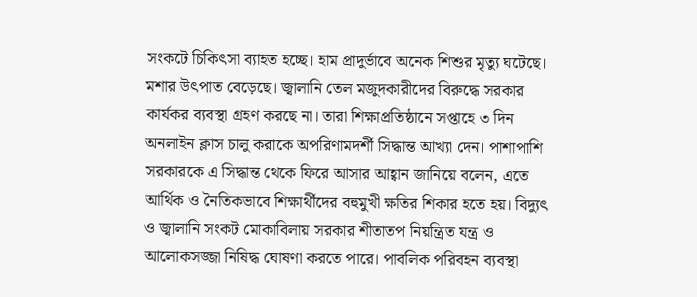সংকটে চিকিৎসা ব্যাহত হচ্ছে। হাম প্রাদুর্ভাবে অনেক শিশুর মৃত্যু ঘটেছে। মশার উৎপাত বেড়েছে। জ্বালানি তেল মজুদকারীদের বিরুদ্ধে সরকার কার্যকর ব্যবস্থা গ্রহণ করছে না। তারা শিক্ষাপ্রতিষ্ঠানে সপ্তাহে ৩ দিন অনলাইন ক্লাস চালু করাকে অপরিণামদর্শী সিদ্ধান্ত আখ্যা দেন। পাশাপাশি সরকারকে এ সিদ্ধান্ত থেকে ফিরে আসার আহ্বান জানিয়ে বলেন, এতে আর্থিক ও নৈতিকভাবে শিক্ষার্থীদের বহুমুখী ক্ষতির শিকার হতে হয়। বিদ্যুৎ ও জ্বালানি সংকট মোকাবিলায় সরকার শীতাতপ নিয়ন্ত্রিত যন্ত্র ও আলোকসজ্জা নিষিদ্ধ ঘোষণা করতে পারে। পাবলিক পরিবহন ব্যবস্থা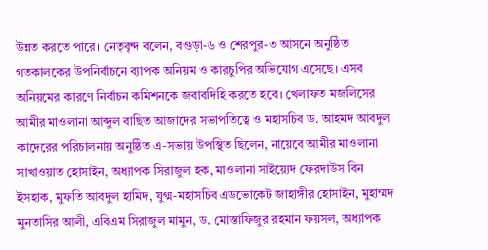উন্নত করতে পারে। নেতৃবৃন্দ বলেন, বগুড়া-৬ ও শেরপুর-৩ আসনে অনুষ্ঠিত গতকালকের উপনির্বাচনে ব্যাপক অনিয়ম ও কারচুপির অভিযোগ এসেছে। এসব অনিয়মের কারণে নির্বাচন কমিশনকে জবাবদিহি করতে হবে। খেলাফত মজলিসের আমীর মাওলানা আব্দুল বাছিত আজাদের সভাপতিত্বে ও মহাসচিব ড. আহমদ আবদুল কাদেরের পরিচালনায় অনুষ্ঠিত এ-সভায় উপস্থিত ছিলেন, নায়েবে আমীর মাওলানা সাখাওয়াত হোসাইন, অধ্যাপক সিরাজুল হক, মাওলানা সাইয়্যেদ ফেরদাউস বিন ইসহাক, মুফতি আবদুল হামিদ, যুগ্ম-মহাসচিব এডভোকেট জাহাঙ্গীর হোসাইন, মুহাম্মদ মুনতাসির আলী, এবিএম সিরাজুল মামুন, ড. মোস্তাফিজুর রহমান ফয়সল, অধ্যাপক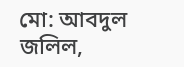মো: আবদুল জলিল,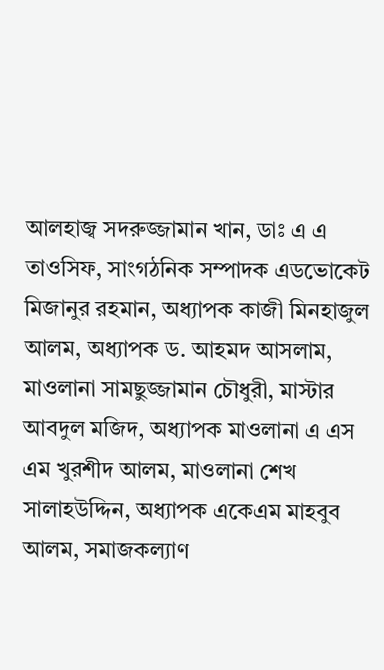আলহাজ্ব সদরুজ্জামান খান, ডাঃ এ এ তাওসিফ, সাংগঠনিক সম্পাদক এডভোকেট মিজানুর রহমান, অধ্যাপক কাজী মিনহাজুল আলম, অধ্যাপক ড. আহমদ আসলাম, মাওলানা সামছুজ্জামান চৌধুরী, মাস্টার আবদুল মজিদ, অধ্যাপক মাওলানা এ এস এম খুরশীদ আলম, মাওলানা শেখ সালাহউদ্দিন, অধ্যাপক একেএম মাহবুব আলম, সমাজকল্যাণ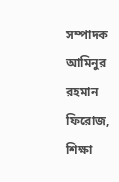সম্পাদক আমিনুর রহমান ফিরোজ, শিক্ষা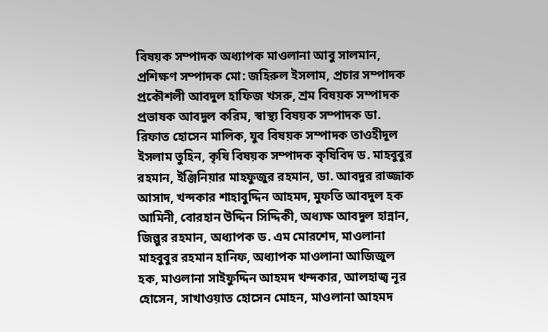বিষয়ক সম্পাদক অধ্যাপক মাওলানা আবু সালমান, প্রশিক্ষণ সম্পাদক মো: জহিরুল ইসলাম, প্রচার সম্পাদক প্রকৌশলী আবদুল হাফিজ খসরু, শ্রম বিষয়ক সম্পাদক প্রভাষক আবদুল করিম, স্বাস্থ্য বিষয়ক সম্পাদক ডা. রিফাত হোসেন মালিক, যুব বিষয়ক সম্পাদক তাওহীদুল ইসলাম তুহিন, কৃষি বিষয়ক সম্পাদক কৃষিবিদ ড. মাহবুবুর রহমান, ইঞ্জিনিয়ার মাহফুজুর রহমান, ডা. আবদুর রাজ্জাক আসাদ, খন্দকার শাহাবুদ্দিন আহমদ, মুফতি আবদুল হক আমিনী, বোরহান উদ্দিন সিদ্দিকী, অধ্যক্ষ আবদুল হান্নান, জিল্লুর রহমান, অধ্যাপক ড. এম মোরশেদ, মাওলানা মাহবুবুর রহমান হানিফ, অধ্যাপক মাওলানা আজিজুল হক, মাওলানা সাইফুদ্দিন আহমদ খন্দকার, আলহাজ্ব নূর হোসেন, সাখাওয়াত হোসেন মোহন, মাওলানা আহমদ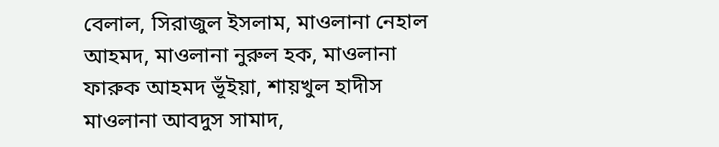বেলাল, সিরাজুল ইসলাম, মাওলানা নেহাল আহমদ, মাওলানা নুরুল হক, মাওলানা ফারুক আহমদ ভূঁইয়া, শায়খুল হাদীস মাওলানা আবদুস সামাদ,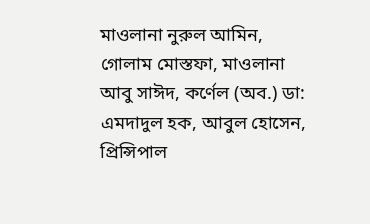মাওলানা নুরুল আমিন, গোলাম মোস্তফা, মাওলানা আবু সাঈদ, কর্ণেল (অব.) ডা: এমদাদুল হক, আবুল হোসেন, প্রিন্সিপাল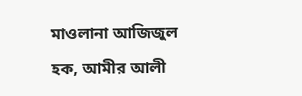মাওলানা আজিজুল হক, আমীর আলী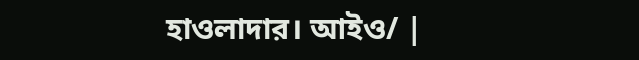হাওলাদার। আইও/ |